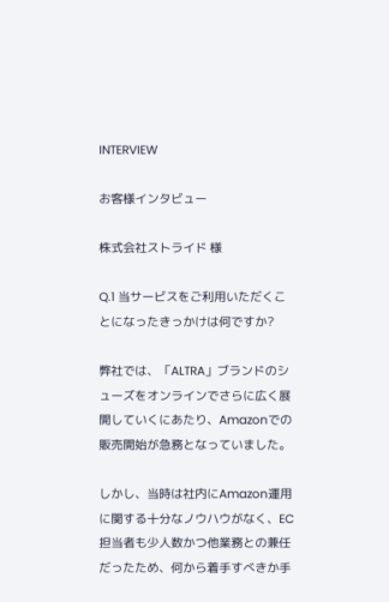INTERVIEW

お客様インタビュー

株式会社ストライド 様

Q.1 当サービスをご利用いただくことになったきっかけは何ですか?

弊社では、「ALTRA」ブランドのシューズをオンラインでさらに広く展開していくにあたり、Amazonでの販売開始が急務となっていました。

しかし、当時は社内にAmazon運用に関する十分なノウハウがなく、EC担当者も少人数かつ他業務との兼任だったため、何から着手すべきか手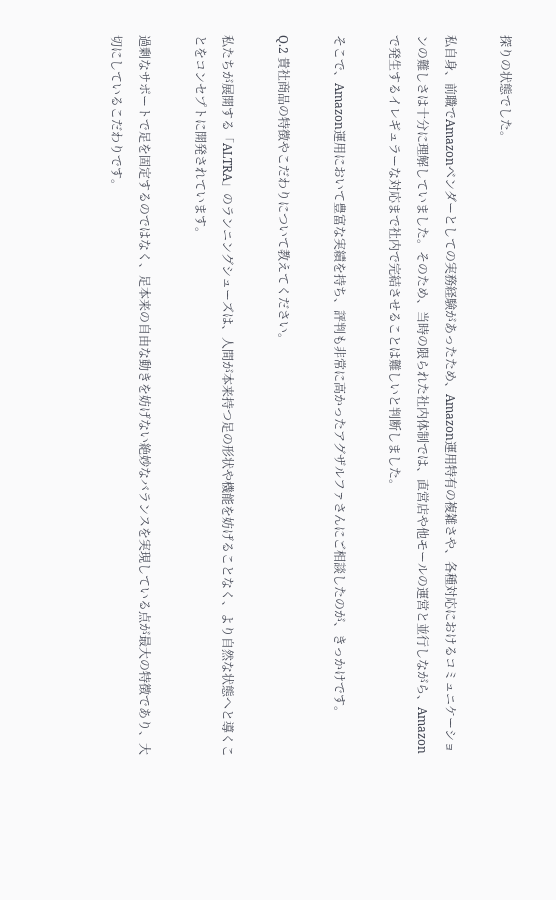探りの状態でした。

私自身、前職でAmazonベンダーとしての実務経験があったため、Amazon運用特有の複雑さや、各種対応におけるコミュニケーションの難しさは十分に理解していました。そのため、当時の限られた社内体制では、直営店や他モールの運営と並行しながら、Amazonで発生するイレギュラーな対応まで社内で完結させることは難しいと判断しました。

そこで、Amazon運用において豊富な実績を持ち、評判も非常に高かったアグザルファさんにご相談したのが、きっかけです。

Q.2 貴社商品の特徴やこだわりについて教えてください。

私たちが展開する「ALTRA」のランニングシューズは、人間が本来持つ足の形状や機能を妨げることなく、より自然な状態へと導くことをコンセプトに開発されています。

過剰なサポートで足を固定するのではなく、足本来の自由な動きを妨げない絶妙なバランスを実現している点が最大の特徴であり、大切にしているこだわりです。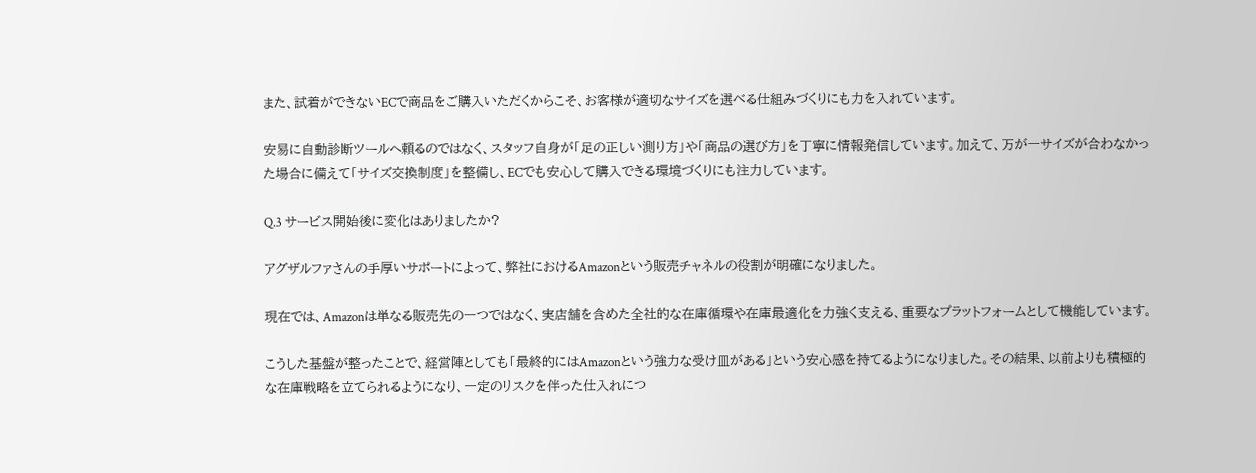また、試着ができないECで商品をご購入いただくからこそ、お客様が適切なサイズを選べる仕組みづくりにも力を入れています。

安易に自動診断ツールへ頼るのではなく、スタッフ自身が「足の正しい測り方」や「商品の選び方」を丁寧に情報発信しています。加えて、万が一サイズが合わなかった場合に備えて「サイズ交換制度」を整備し、ECでも安心して購入できる環境づくりにも注力しています。

Q.3 サービス開始後に変化はありましたか?

アグザルファさんの手厚いサポートによって、弊社におけるAmazonという販売チャネルの役割が明確になりました。

現在では、Amazonは単なる販売先の一つではなく、実店舗を含めた全社的な在庫循環や在庫最適化を力強く支える、重要なプラットフォームとして機能しています。

こうした基盤が整ったことで、経営陣としても「最終的にはAmazonという強力な受け皿がある」という安心感を持てるようになりました。その結果、以前よりも積極的な在庫戦略を立てられるようになり、一定のリスクを伴った仕入れにつ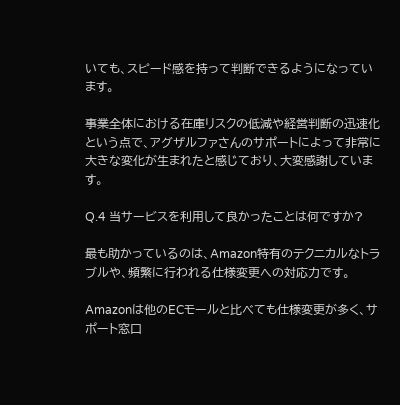いても、スピード感を持って判断できるようになっています。

事業全体における在庫リスクの低減や経営判断の迅速化という点で、アグザルファさんのサポートによって非常に大きな変化が生まれたと感じており、大変感謝しています。

Q.4 当サービスを利用して良かったことは何ですか?

最も助かっているのは、Amazon特有のテクニカルなトラブルや、頻繁に行われる仕様変更への対応力です。

Amazonは他のECモールと比べても仕様変更が多く、サポート窓口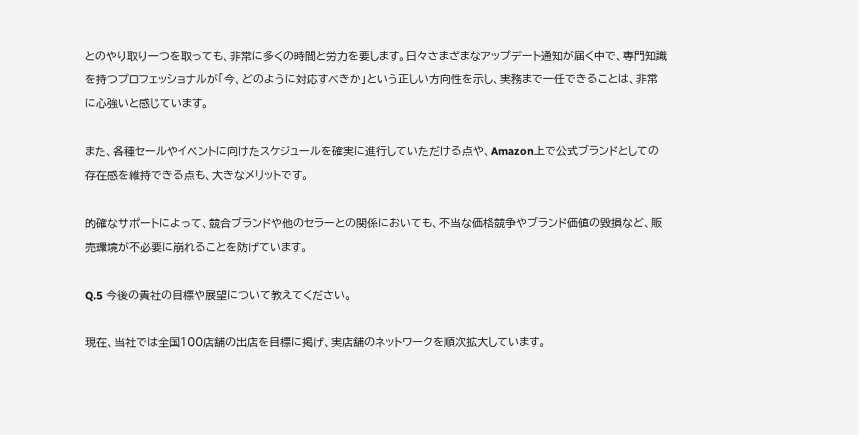とのやり取り一つを取っても、非常に多くの時間と労力を要します。日々さまざまなアップデート通知が届く中で、専門知識を持つプロフェッショナルが「今、どのように対応すべきか」という正しい方向性を示し、実務まで一任できることは、非常に心強いと感じています。

また、各種セールやイベントに向けたスケジュールを確実に進行していただける点や、Amazon上で公式ブランドとしての存在感を維持できる点も、大きなメリットです。

的確なサポートによって、競合ブランドや他のセラーとの関係においても、不当な価格競争やブランド価値の毀損など、販売環境が不必要に崩れることを防げています。

Q.5 今後の貴社の目標や展望について教えてください。

現在、当社では全国100店舗の出店を目標に掲げ、実店舗のネットワークを順次拡大しています。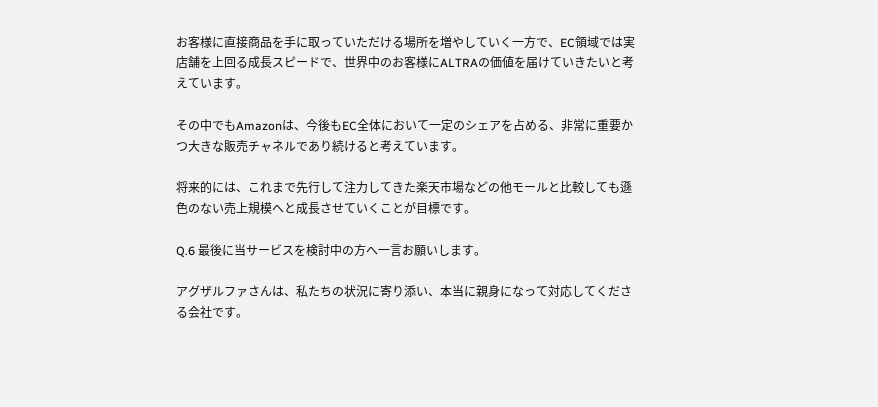お客様に直接商品を手に取っていただける場所を増やしていく一方で、EC領域では実店舗を上回る成長スピードで、世界中のお客様にALTRAの価値を届けていきたいと考えています。

その中でもAmazonは、今後もEC全体において一定のシェアを占める、非常に重要かつ大きな販売チャネルであり続けると考えています。

将来的には、これまで先行して注力してきた楽天市場などの他モールと比較しても遜色のない売上規模へと成長させていくことが目標です。

Q.6 最後に当サービスを検討中の方へ一言お願いします。

アグザルファさんは、私たちの状況に寄り添い、本当に親身になって対応してくださる会社です。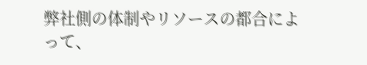弊社側の体制やリソースの都合によって、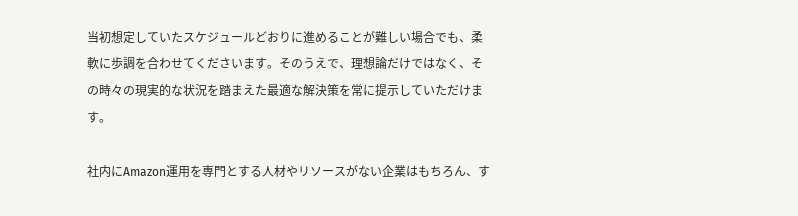当初想定していたスケジュールどおりに進めることが難しい場合でも、柔軟に歩調を合わせてくださいます。そのうえで、理想論だけではなく、その時々の現実的な状況を踏まえた最適な解決策を常に提示していただけます。

社内にAmazon運用を専門とする人材やリソースがない企業はもちろん、す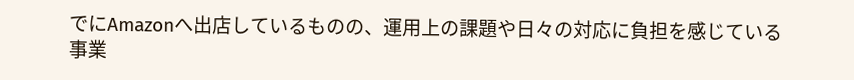でにAmazonへ出店しているものの、運用上の課題や日々の対応に負担を感じている事業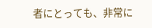者にとっても、非常に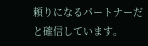頼りになるパートナーだと確信しています。